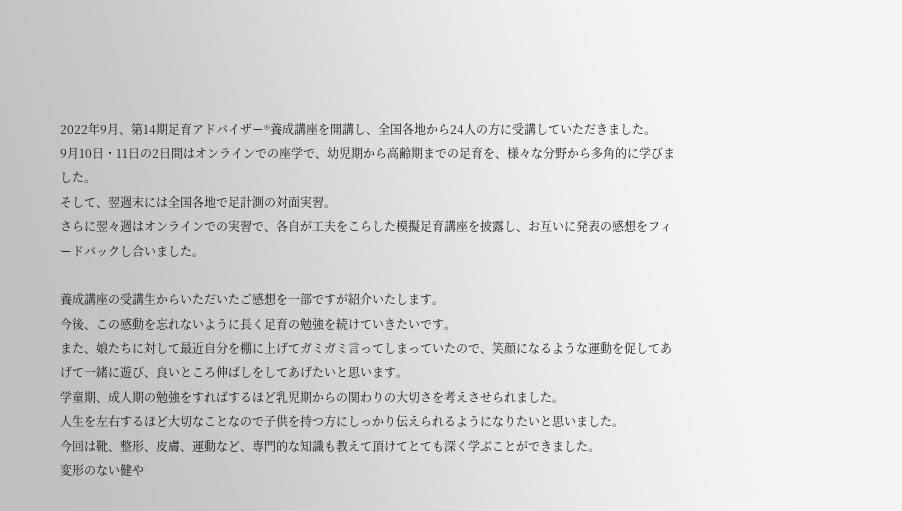2022年9月、第14期足育アドバイザー®養成講座を開講し、全国各地から24人の方に受講していただきました。
9月10日・11日の2日間はオンラインでの座学で、幼児期から高齢期までの足育を、様々な分野から多角的に学びました。
そして、翌週末には全国各地で足計測の対面実習。
さらに翌々週はオンラインでの実習で、各自が工夫をこらした模擬足育講座を披露し、お互いに発表の感想をフィードバックし合いました。

養成講座の受講生からいただいたご感想を一部ですが紹介いたします。
今後、この感動を忘れないように長く足育の勉強を続けていきたいです。
また、娘たちに対して最近自分を棚に上げてガミガミ言ってしまっていたので、笑顔になるような運動を促してあげて一緒に遊び、良いところ伸ばしをしてあげたいと思います。
学童期、成人期の勉強をすればするほど乳児期からの関わりの大切さを考えさせられました。
人生を左右するほど大切なことなので子供を持つ方にしっかり伝えられるようになりたいと思いました。
今回は靴、整形、皮膚、運動など、専門的な知識も教えて頂けてとても深く学ぶことができました。
変形のない健や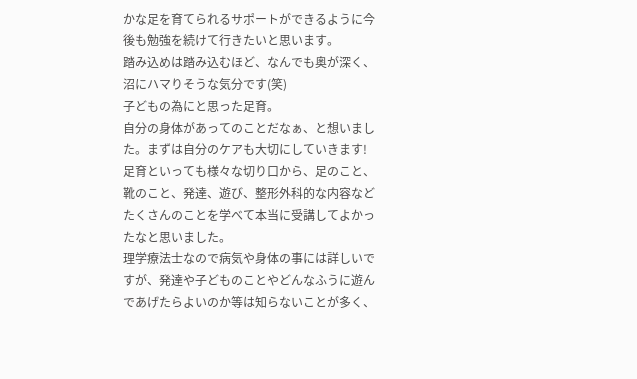かな足を育てられるサポートができるように今後も勉強を続けて行きたいと思います。
踏み込めは踏み込むほど、なんでも奥が深く、沼にハマりそうな気分です(笑)
子どもの為にと思った足育。
自分の身体があってのことだなぁ、と想いました。まずは自分のケアも大切にしていきます!
足育といっても様々な切り口から、足のこと、靴のこと、発達、遊び、整形外科的な内容などたくさんのことを学べて本当に受講してよかったなと思いました。
理学療法士なので病気や身体の事には詳しいですが、発達や子どものことやどんなふうに遊んであげたらよいのか等は知らないことが多く、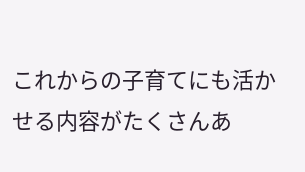これからの子育てにも活かせる内容がたくさんあ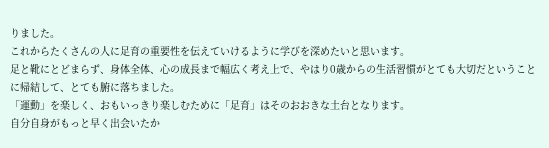りました。
これからたくさんの人に足育の重要性を伝えていけるように学びを深めたいと思います。
足と靴にとどまらず、身体全体、心の成長まで幅広く考え上で、やはり0歳からの生活習慣がとても大切だということに帰結して、とても腑に落ちました。
「運動」を楽しく、おもいっきり楽しむために「足育」はそのおおきな土台となります。
自分自身がもっと早く出会いたか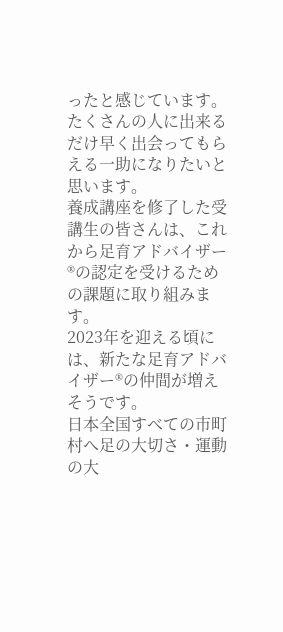ったと感じています。
たくさんの人に出来るだけ早く出会ってもらえる一助になりたいと思います。
養成講座を修了した受講生の皆さんは、これから足育アドバイザー®の認定を受けるための課題に取り組みます。
2023年を迎える頃には、新たな足育アドバイザー®の仲間が増えそうです。
日本全国すべての市町村へ足の大切さ・運動の大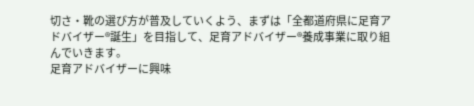切さ・靴の選び方が普及していくよう、まずは「全都道府県に足育アドバイザー®誕生」を目指して、足育アドバイザー®養成事業に取り組んでいきます。
足育アドバイザーに興味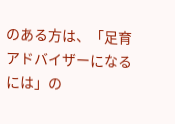のある方は、「足育アドバイザーになるには」の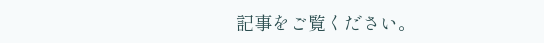記事をご覧ください。